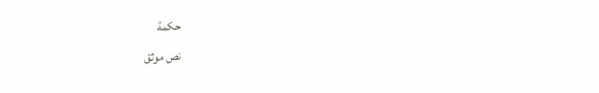حكمة
نص موثق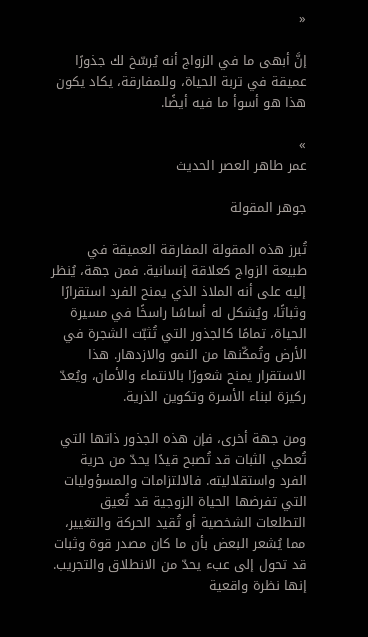«

إنَّ أبهى ما في الزواج أنه يُرسّخ لك جذورًا عميقة في تربة الحياة، وللمفارقة، يكاد يكون هذا هو أسوأ ما فيه أيضًا.

»
عمر طاهر العصر الحديث

جوهر المقولة

تُبرز هذه المقولة المفارقة العميقة في طبيعة الزواج كعلاقة إنسانية. فمن جهة، يُنظر إليه على أنه الملاذ الذي يمنح الفرد استقرارًا وثباتًا، ويُشكل له أساسًا راسخًا في مسيرة الحياة، تمامًا كالجذور التي تُثبّت الشجرة في الأرض وتُمكّنها من النمو والازدهار. هذا الاستقرار يمنح شعورًا بالانتماء والأمان، ويُعدّ ركيزة لبناء الأسرة وتكوين الذرية.

ومن جهة أخرى، فإن هذه الجذور ذاتها التي تُعطي الثبات قد تُصبح قيدًا يحدّ من حرية الفرد واستقلاليته. فالالتزامات والمسؤوليات التي تفرضها الحياة الزوجية قد تُعيق التطلعات الشخصية أو تُقيد الحركة والتغيير، مما يُشعر البعض بأن ما كان مصدر قوة وثبات قد تحول إلى عبء يحدّ من الانطلاق والتجريب. إنها نظرة واقعية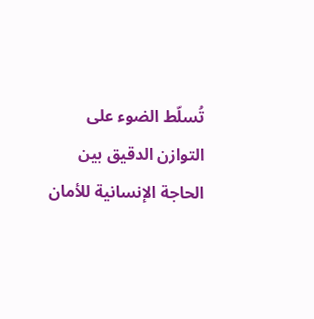تُسلّط الضوء على التوازن الدقيق بين الحاجة الإنسانية للأمان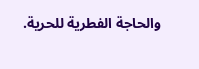والحاجة الفطرية للحرية.